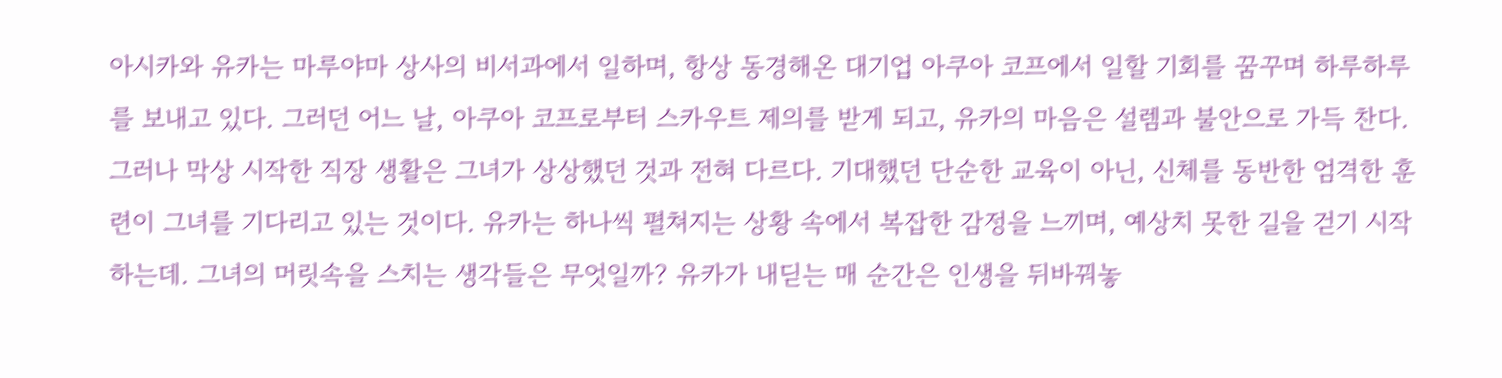아시카와 유카는 마루야마 상사의 비서과에서 일하며, 항상 동경해온 대기업 아쿠아 코프에서 일할 기회를 꿈꾸며 하루하루를 보내고 있다. 그러던 어느 날, 아쿠아 코프로부터 스카우트 제의를 받게 되고, 유카의 마음은 설렘과 불안으로 가득 찬다. 그러나 막상 시작한 직장 생활은 그녀가 상상했던 것과 전혀 다르다. 기대했던 단순한 교육이 아닌, 신체를 동반한 엄격한 훈련이 그녀를 기다리고 있는 것이다. 유카는 하나씩 펼쳐지는 상황 속에서 복잡한 감정을 느끼며, 예상치 못한 길을 걷기 시작하는데. 그녀의 머릿속을 스치는 생각들은 무엇일까? 유카가 내딛는 매 순간은 인생을 뒤바꿔놓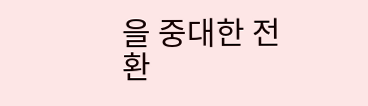을 중대한 전환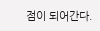점이 되어간다.